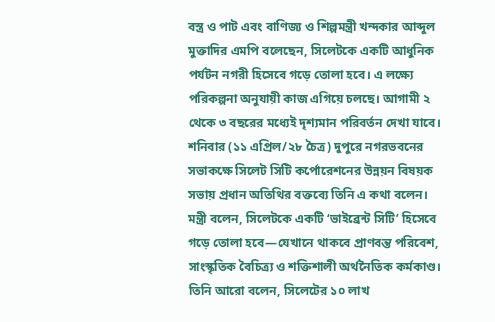বস্ত্র ও পাট এবং বাণিজ্য ও শিল্পমন্ত্রী খন্দকার আব্দুল মুক্তাদির এমপি বলেছেন, সিলেটকে একটি আধুনিক পর্যটন নগরী হিসেবে গড়ে তোলা হবে। এ লক্ষ্যে পরিকল্পনা অনুযায়ী কাজ এগিয়ে চলছে। আগামী ২ থেকে ৩ বছরের মধ্যেই দৃশ্যমান পরিবর্তন দেখা যাবে।
শনিবার (১১ এপ্রিল/২৮ চৈত্র) দুপুরে নগরভবনের সভাকক্ষে সিলেট সিটি কর্পোরেশনের উন্নয়ন বিষয়ক সভায় প্রধান অতিথির বক্তব্যে তিনি এ কথা বলেন।
মন্ত্রী বলেন, সিলেটকে একটি ‘ভাইব্রেন্ট সিটি’ হিসেবে গড়ে তোলা হবে—যেখানে থাকবে প্রাণবন্ত পরিবেশ, সাংস্কৃতিক বৈচিত্র্য ও শক্তিশালী অর্থনৈতিক কর্মকাণ্ড।
তিনি আরো বলেন, সিলেটের ১০ লাখ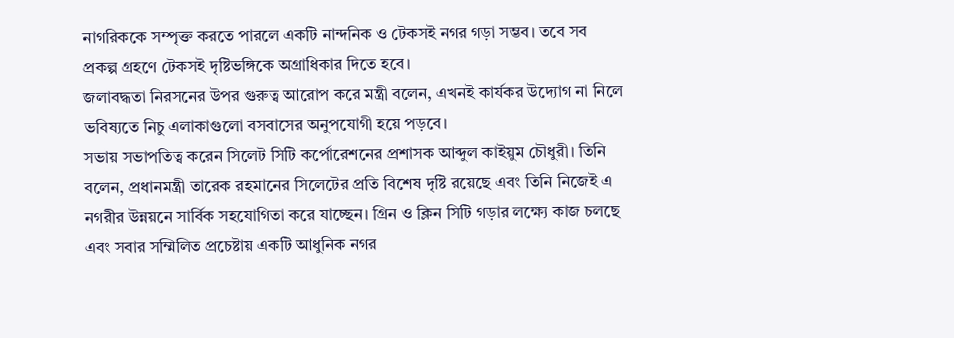নাগরিককে সম্পৃক্ত করতে পারলে একটি নান্দনিক ও টেকসই নগর গড়া সম্ভব। তবে সব প্রকল্প গ্রহণে টেকসই দৃষ্টিভঙ্গিকে অগ্রাধিকার দিতে হবে।
জলাবদ্ধতা নিরসনের উপর গুরুত্ব আরোপ করে মন্ত্রী বলেন, এখনই কার্যকর উদ্যোগ না নিলে ভবিষ্যতে নিচু এলাকাগুলো বসবাসের অনুপযোগী হয়ে পড়বে।
সভায় সভাপতিত্ব করেন সিলেট সিটি কর্পোরেশনের প্রশাসক আব্দুল কাইয়ুম চৌধুরী। তিনি বলেন, প্রধানমন্ত্রী তারেক রহমানের সিলেটের প্রতি বিশেষ দৃষ্টি রয়েছে এবং তিনি নিজেই এ নগরীর উন্নয়নে সার্বিক সহযোগিতা করে যাচ্ছেন। গ্রিন ও ক্লিন সিটি গড়ার লক্ষ্যে কাজ চলছে এবং সবার সম্মিলিত প্রচেষ্টায় একটি আধুনিক নগর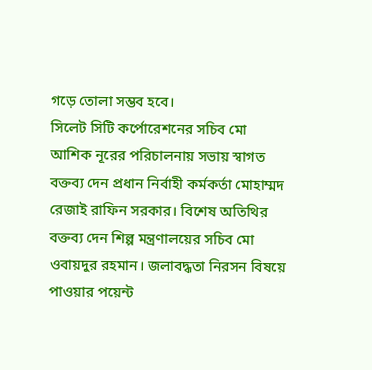গড়ে তোলা সম্ভব হবে।
সিলেট সিটি কর্পোরেশনের সচিব মো আশিক নূরের পরিচালনায় সভায় স্বাগত বক্তব্য দেন প্রধান নির্বাহী কর্মকর্তা মোহাম্মদ রেজাই রাফিন সরকার। বিশেষ অতিথির বক্তব্য দেন শিল্প মন্ত্রণালয়ের সচিব মো ওবায়দুর রহমান। জলাবদ্ধতা নিরসন বিষয়ে পাওয়ার পয়েন্ট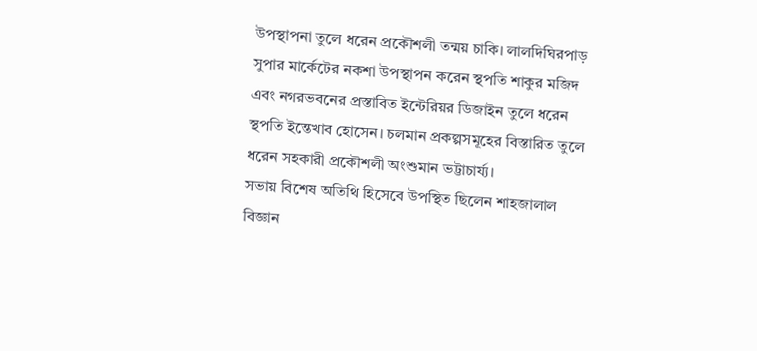উপস্থাপনা তুলে ধরেন প্রকৌশলী তন্ময় চাকি। লালদিঘিরপাড় সুপার মার্কেটের নকশা উপস্থাপন করেন স্থপতি শাকুর মজিদ এবং নগরভবনের প্রস্তাবিত ইন্টেরিয়র ডিজাইন তুলে ধরেন স্থপতি ইন্তেখাব হোসেন। চলমান প্রকল্পসমূহের বিস্তারিত তুলে ধরেন সহকারী প্রকৌশলী অংশুমান ভট্টাচার্য্য।
সভায় বিশেষ অতিথি হিসেবে উপস্থিত ছিলেন শাহজালাল বিজ্ঞান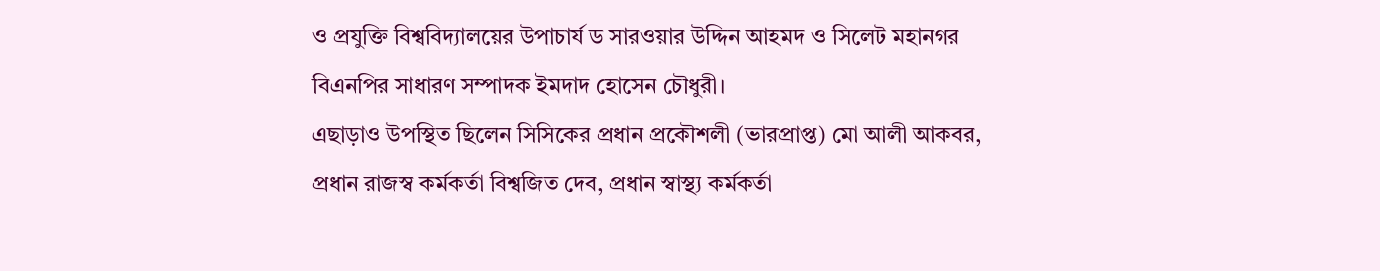ও প্রযুক্তি বিশ্ববিদ্যালয়ের উপাচার্য ড সারওয়ার উদ্দিন আহমদ ও সিলেট মহানগর বিএনপির সাধারণ সম্পাদক ইমদাদ হোসেন চৌধুরী।
এছাড়াও উপস্থিত ছিলেন সিসিকের প্রধান প্রকৌশলী (ভারপ্রাপ্ত) মো আলী আকবর, প্রধান রাজস্ব কর্মকর্তা বিশ্বজিত দেব, প্রধান স্বাস্থ্য কর্মকর্তা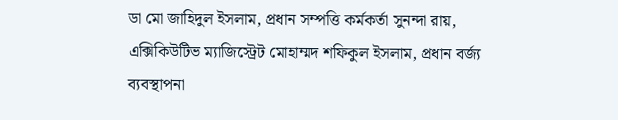ডা মো জাহিদুল ইসলাম, প্রধান সম্পত্তি কর্মকর্তা সুনন্দা রায়, এক্সিকিউটিভ ম্যাজিস্ট্রেট মোহাম্মদ শফিকুল ইসলাম, প্রধান বর্জ্য ব্যবস্থাপনা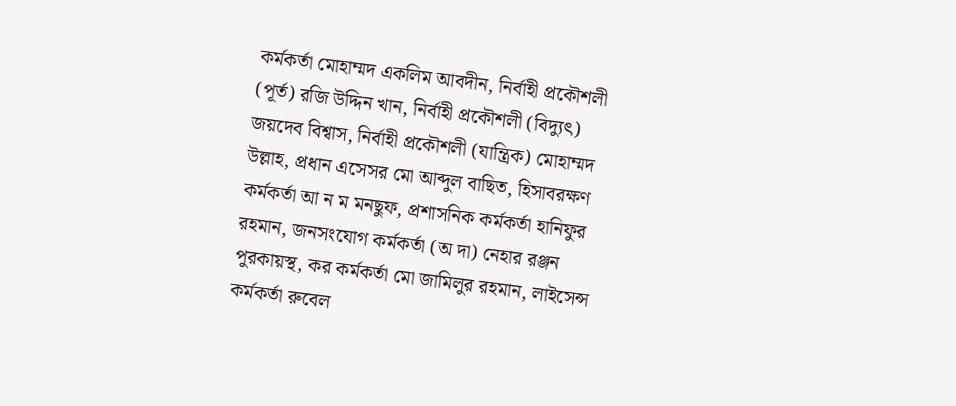কর্মকর্তা মোহাম্মদ একলিম আবদীন, নির্বাহী প্রকৌশলী (পূর্ত) রজি উদ্দিন খান, নির্বাহী প্রকৌশলী (বিদ্যুৎ) জয়দেব বিশ্বাস, নির্বাহী প্রকৌশলী (যান্ত্রিক) মোহাম্মদ উল্লাহ, প্রধান এসেসর মো আব্দুল বাছিত, হিসাবরক্ষণ কর্মকর্তা আ ন ম মনছুফ, প্রশাসনিক কর্মকর্তা হানিফুর রহমান, জনসংযোগ কর্মকর্তা (অ দা) নেহার রঞ্জন পুরকায়স্থ, কর কর্মকর্তা মো জামিলুর রহমান, লাইসেন্স কর্মকর্তা রুবেল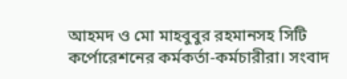আহমদ ও মো মাহবুবুর রহমানসহ সিটি কর্পোরেশনের কর্মকর্তা-কর্মচারীরা। সংবাদ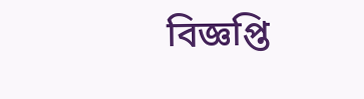বিজ্ঞপ্তি